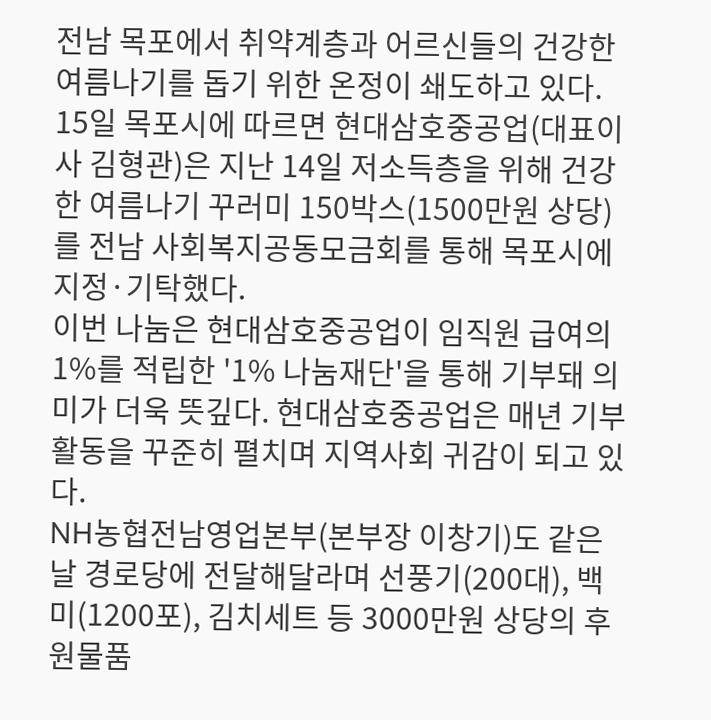전남 목포에서 취약계층과 어르신들의 건강한 여름나기를 돕기 위한 온정이 쇄도하고 있다.
15일 목포시에 따르면 현대삼호중공업(대표이사 김형관)은 지난 14일 저소득층을 위해 건강한 여름나기 꾸러미 150박스(1500만원 상당)를 전남 사회복지공동모금회를 통해 목포시에 지정·기탁했다.
이번 나눔은 현대삼호중공업이 임직원 급여의 1%를 적립한 '1% 나눔재단'을 통해 기부돼 의미가 더욱 뜻깊다. 현대삼호중공업은 매년 기부활동을 꾸준히 펼치며 지역사회 귀감이 되고 있다.
NH농협전남영업본부(본부장 이창기)도 같은날 경로당에 전달해달라며 선풍기(200대), 백미(1200포), 김치세트 등 3000만원 상당의 후원물품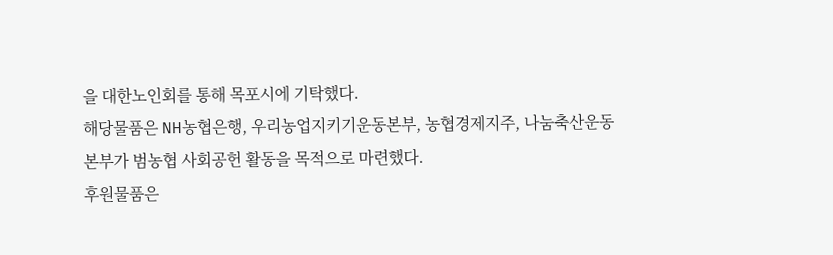을 대한노인회를 통해 목포시에 기탁했다.
해당물품은 NH농협은행, 우리농업지키기운동본부, 농협경제지주, 나눔축산운동본부가 범농협 사회공헌 활동을 목적으로 마련했다.
후원물품은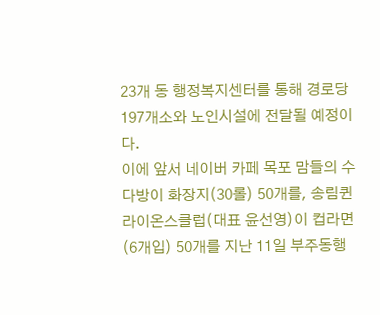23개 동 행정복지센터를 통해 경로당 197개소와 노인시설에 전달될 예정이다.
이에 앞서 네이버 카페 목포 맘들의 수다방이 화장지(30롤) 50개를, 송림퀸라이온스클럽(대표 윤선영)이 컵라면(6개입) 50개를 지난 11일 부주동행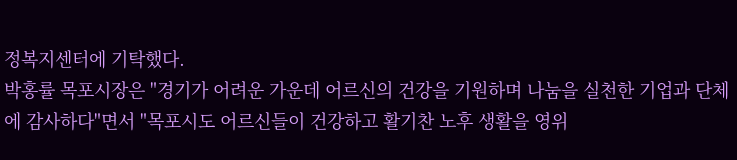정복지센터에 기탁했다.
박홍률 목포시장은 "경기가 어려운 가운데 어르신의 건강을 기원하며 나눔을 실천한 기업과 단체에 감사하다"면서 "목포시도 어르신들이 건강하고 활기찬 노후 생활을 영위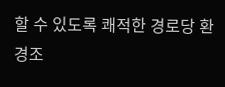할 수 있도록 쾌적한 경로당 환경조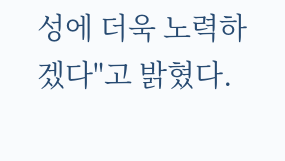성에 더욱 노력하겠다"고 밝혔다.